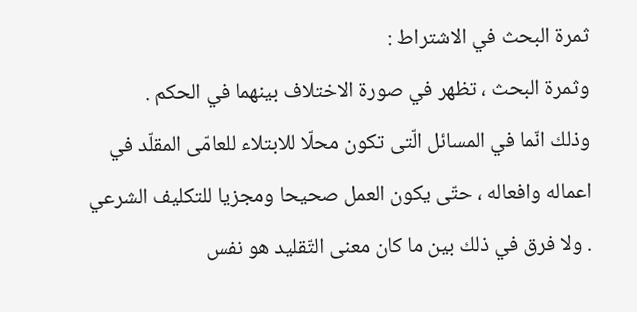ثمرة البحث في الاشتراط :
وثمرة البحث ، تظهر في صورة الاختلاف بينهما في الحكم .
وذلك انّما في المسائل الّتى تكون محلّا للابتلاء للعامّى المقلّد في اعماله وافعاله ، حتّى يكون العمل صحيحا ومجزيا للتكليف الشرعي . ولا فرق في ذلك بين ما كان معنى التّقليد هو نفس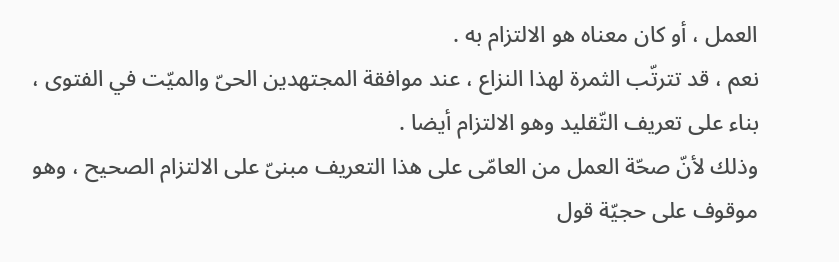العمل ، أو كان معناه هو الالتزام به .
نعم ، قد تترتّب الثمرة لهذا النزاع ، عند موافقة المجتهدين الحىّ والميّت في الفتوى ، بناء على تعريف التّقليد وهو الالتزام أيضا .
وذلك لأنّ صحّة العمل من العامّى على هذا التعريف مبنىّ على الالتزام الصحيح ، وهو موقوف على حجيّة قول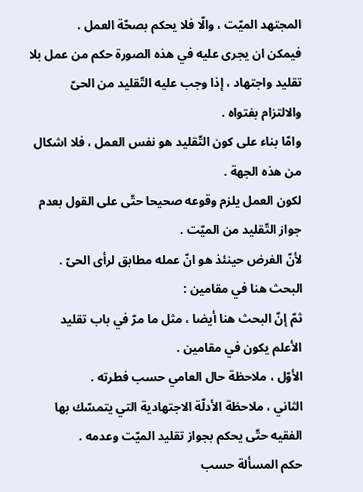المجتهد الميّت ، والّا فلا يحكم بصحّة العمل .
فيمكن ان يجرى عليه في هذه الصورة حكم من عمل بلا تقليد واجتهاد ، إذا وجب عليه التّقليد من الحىّ والالتزام بفتواه .
وامّا بناء على كون التّقليد هو نفس العمل ، فلا اشكال من هذه الجهة .
لكون العمل يلزم وقوعه صحيحا حتّى على القول بعدم جواز التّقليد من الميّت .
لأنّ الفرض حينئذ هو انّ عمله مطابق لرأى الحىّ .
البحث هنا في مقامين :
ثمّ إنّ البحث هنا أيضا ، مثل ما مرّ في باب تقليد الأعلم يكون في مقامين .
الأوّل ، ملاحظة حال العامي حسب فطرته .
الثاني ، ملاحظة الأدلّة الاجتهادية التي يتمسّك بها الفقيه حتّى يحكم بجواز تقليد الميّت وعدمه .
حكم المسألة حسب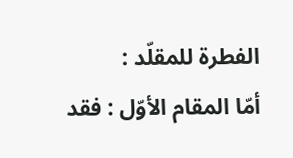الفطرة للمقلّد :
أمّا المقام الأوّل : فقد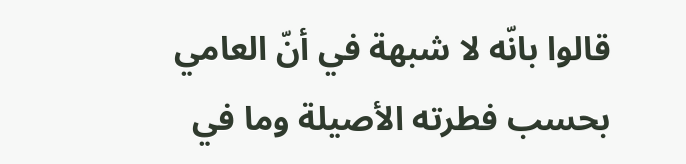قالوا بانّه لا شبهة في أنّ العامي بحسب فطرته الأصيلة وما في